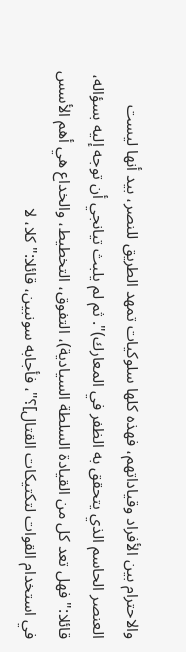والاحترام بين الأفراد وقياداتهم، فهذه كلها سلوكيات تمهد الطريق للنصر، بيد أنها ليست العنصر الحاسم الذي يتحقق به الظفر في المعارك)". ثم لم يلبث تيانجي أن توجه إليه بسؤاله، قائلا:"فهل تعد كل من القيادة السلطة السيادية)، التفوق، التخطيط، والخداع هي أهم الأسس في استخدام القوات لتكتيكات القتال]؟"، فأجابه سونبين، قائلا:"كلا، لا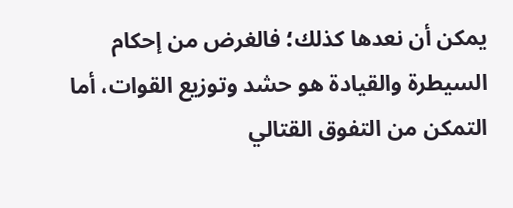يمكن أن نعدها كذلك؛ فالغرض من إحكام السيطرة والقيادة هو حشد وتوزيع القوات، أما التمكن من التفوق القتالي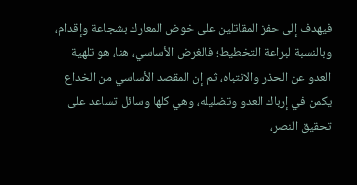فيهدف إلى حفز المقاتلين على خوض المعارك بشجاعة وإقدام، وبالنسبة لبراعة التخطيط؛ فالغرض الأساسي، هنا، هو تلهية العدو عن الحذر والانتباه، ثم إن المقصد الأساسي من الخداع يكمن في إرباك العدو وتضليله، وهي كلها وسائل تساعد على تحقيق النصر،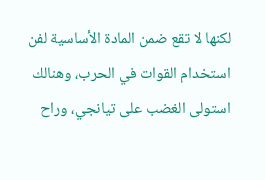لكنها لا تقع ضمن المادة الأساسية لفن استخدام القوات في الحرب، وهنالك استولى الغضب على تيانجي، وراح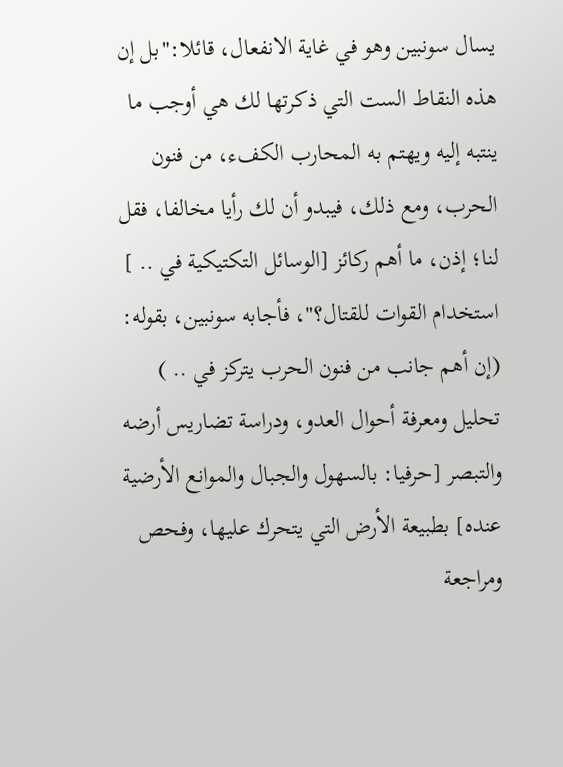يسال سونبين وهو في غاية الانفعال، قائلا:"بل إن هذه النقاط الست التي ذكرتها لك هي أوجب ما ينتبه إليه ويهتم به المحارب الكفء، من فنون الحرب، ومع ذلك، فيبدو أن لك رأيا مخالفا، فقل لنا؛ إذن، ما أهم ركائز [الوسائل التكتيكية في .. ] استخدام القوات للقتال؟"، فأجابه سونبين، بقوله: (إن أهم جانب من فنون الحرب يتركز في .. ) تحليل ومعرفة أحوال العدو، ودراسة تضاريس أرضه والتبصر [حرفيا: بالسهول والجبال والموانع الأرضية عنده] بطبيعة الأرض التي يتحرك عليها، وفحص ومراجعة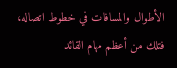الأطوال والمسافات في خطوط اتصاله، فتلك من أعظم مهام القائد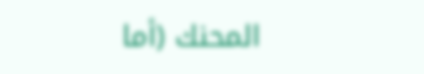المحنك (أما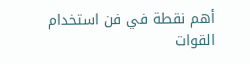أهم نقطة في فن استخدام القوات